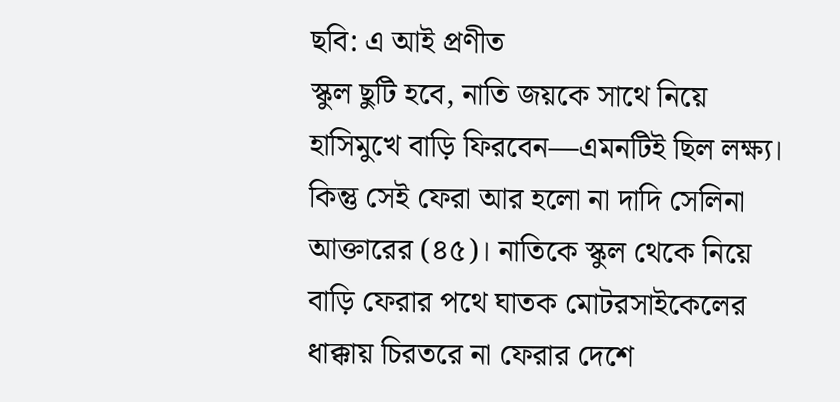ছবি: এ আই প্রণীত
স্কুল ছুটি হবে, নাতি জয়কে সাথে নিয়ে হাসিমুখে বাড়ি ফিরবেন—এমনটিই ছিল লক্ষ্য। কিন্তু সেই ফেরা আর হলো না দাদি সেলিনা আক্তারের (৪৫)। নাতিকে স্কুল থেকে নিয়ে বাড়ি ফেরার পথে ঘাতক মোটরসাইকেলের ধাক্কায় চিরতরে না ফেরার দেশে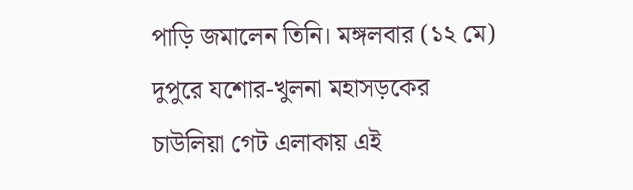পাড়ি জমালেন তিনি। মঙ্গলবার (১২ মে) দুপুরে যশোর-খুলনা মহাসড়কের চাউলিয়া গেট এলাকায় এই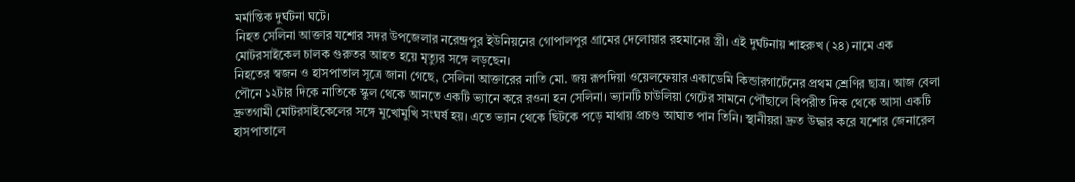মর্মান্তিক দুর্ঘটনা ঘটে।
নিহত সেলিনা আক্তার যশোর সদর উপজেলার নরেন্দ্রপুর ইউনিয়নের গোপালপুর গ্রামের দেলোয়ার রহমানের স্ত্রী। এই দুর্ঘটনায় শাহরুখ (২৪) নামে এক মোটরসাইকেল চালক গুরুতর আহত হয়ে মৃত্যুর সঙ্গে লড়ছেন।
নিহতের স্বজন ও হাসপাতাল সূত্রে জানা গেছে, সেলিনা আক্তারের নাতি মো. জয় রূপদিয়া ওয়েলফেয়ার একাডেমি কিন্ডারগার্টেনের প্রথম শ্রেণির ছাত্র। আজ বেলা পৌনে ১২টার দিকে নাতিকে স্কুল থেকে আনতে একটি ভ্যানে করে রওনা হন সেলিনা। ভ্যানটি চাউলিয়া গেটের সামনে পৌঁছালে বিপরীত দিক থেকে আসা একটি দ্রুতগামী মোটরসাইকেলের সঙ্গে মুখোমুখি সংঘর্ষ হয়। এতে ভ্যান থেকে ছিটকে পড়ে মাথায় প্রচণ্ড আঘাত পান তিনি। স্থানীয়রা দ্রুত উদ্ধার করে যশোর জেনারেল হাসপাতালে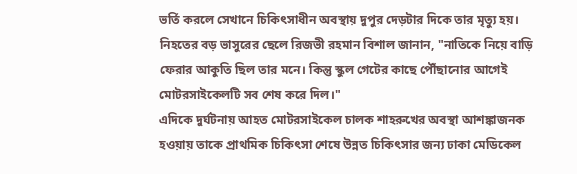ভর্তি করলে সেখানে চিকিৎসাধীন অবস্থায় দুপুর দেড়টার দিকে তার মৃত্যু হয়।
নিহতের বড় ভাসুরের ছেলে রিজভী রহমান বিশাল জানান, "নাতিকে নিয়ে বাড়ি ফেরার আকুতি ছিল তার মনে। কিন্তু স্কুল গেটের কাছে পৌঁছানোর আগেই মোটরসাইকেলটি সব শেষ করে দিল।"
এদিকে দুর্ঘটনায় আহত মোটরসাইকেল চালক শাহরুখের অবস্থা আশঙ্কাজনক হওয়ায় তাকে প্রাথমিক চিকিৎসা শেষে উন্নত চিকিৎসার জন্য ঢাকা মেডিকেল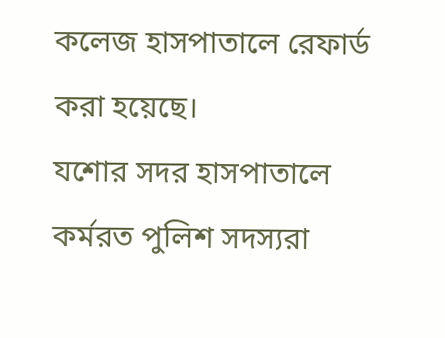কলেজ হাসপাতালে রেফার্ড করা হয়েছে।
যশোর সদর হাসপাতালে কর্মরত পুলিশ সদস্যরা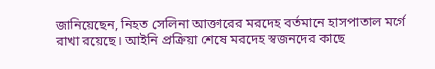জানিয়েছেন, নিহত সেলিনা আক্তারের মরদেহ বর্তমানে হাসপাতাল মর্গে রাখা রয়েছে। আইনি প্রক্রিয়া শেষে মরদেহ স্বজনদের কাছে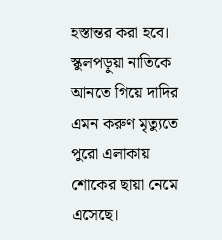হস্তান্তর করা হবে। স্কুলপড়ুয়া নাতিকে আনতে গিয়ে দাদির এমন করুণ মৃত্যুতে পুরো এলাকায় শোকের ছায়া নেমে এসেছে।